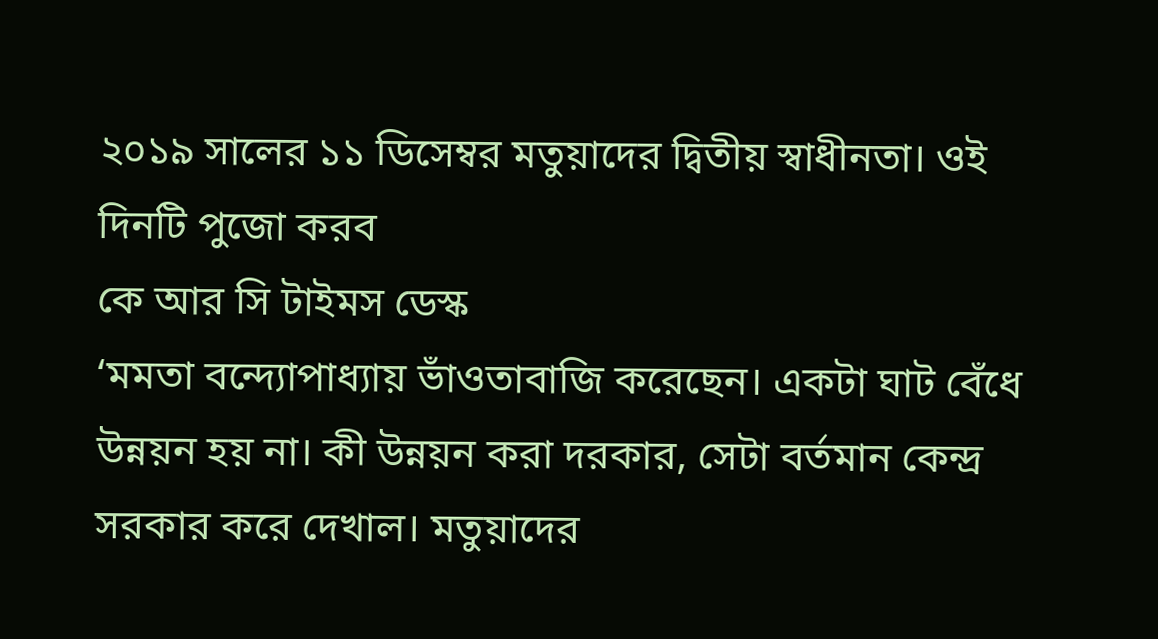২০১৯ সালের ১১ ডিসেম্বর মতুয়াদের দ্বিতীয় স্বাধীনতা। ওই দিনটি পুজো করব
কে আর সি টাইমস ডেস্ক
‘মমতা বন্দ্যোপাধ্যায় ভাঁওতাবাজি করেছেন। একটা ঘাট বেঁধে উন্নয়ন হয় না। কী উন্নয়ন করা দরকার, সেটা বর্তমান কেন্দ্র সরকার করে দেখাল। মতুয়াদের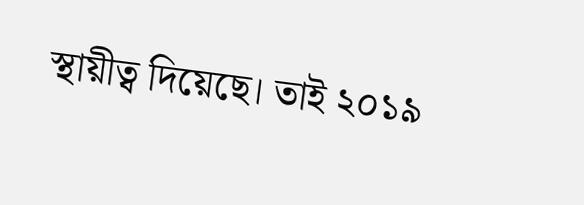স্থায়ীত্ব দিয়েছে। তাই ২০১৯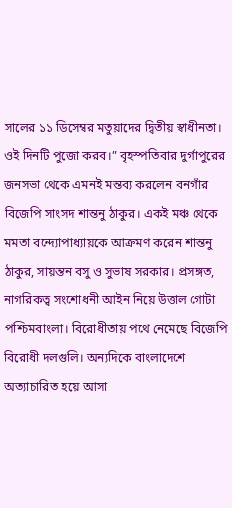সালের ১১ ডিসেম্বর মতুয়াদের দ্বিতীয় স্বাধীনতা। ওই দিনটি পুজো করব।” বৃহস্পতিবার দুর্গাপুরের জনসভা থেকে এমনই মন্তব্য করলেন বনগাঁর বিজেপি সাংসদ শান্তনু ঠাকুর। একই মঞ্চ থেকে মমতা বন্দ্যোপাধ্যায়কে আক্রমণ করেন শান্তনু ঠাকুর, সায়ন্তন বসু ও সুভাষ সরকার। প্রসঙ্গত, নাগরিকত্ব সংশোধনী আইন নিয়ে উত্তাল গোটা পশ্চিমবাংলা। বিরোধীতায় পথে নেমেছে বিজেপি বিরোধী দলগুলি। অন্যদিকে বাংলাদেশে অত্যাচারিত হয়ে আসা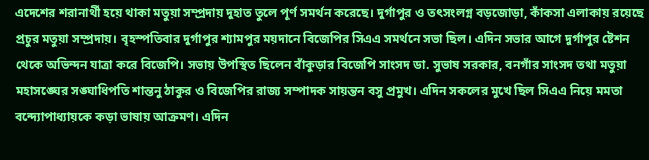এদেশের শরানার্থী হয়ে থাকা মতুয়া সম্প্রদায় দুহাত তুলে পূর্ণ সমর্থন করেছে। দুর্গাপুর ও তৎসংলগ্ন বড়জোড়া, কাঁকসা এলাকায় রয়েছে প্রচুর মতুয়া সম্প্রদায়। বৃহস্পতিবার দুর্গাপুর শ্যামপুর ময়দানে বিজেপির সিএএ সমর্থনে সভা ছিল। এদিন সভার আগে দুর্গাপুর ষ্টেশন থেকে অভিন্দন যাত্রা করে বিজেপি। সভায় উপস্থিত ছিলেন বাঁকুড়ার বিজেপি সাংসদ ডা. সুভাষ সরকার, বনগাঁর সাংসদ তথা মতুয়া মহাসঙ্ঘের সঙ্ঘাধিপতি শান্তনু ঠাকুর ও বিজেপির রাজ্য সম্পাদক সায়ন্তন বসু প্রমুখ। এদিন সকলের মুখে ছিল সিএএ নিয়ে মমতা বন্দ্যোপাধ্যায়কে কড়া ভাষায় আক্রমণ। এদিন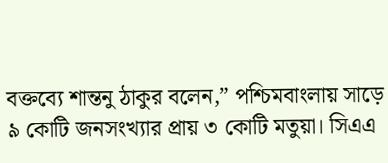বক্তব্যে শান্তনু ঠাকুর বলেন,” পশ্চিমবাংলায় সাড়ে ৯ কোটি জনসংখ্যার প্রায় ৩ কোটি মতুয়া। সিএএ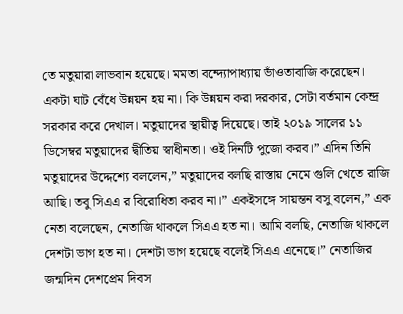তে মতুয়ারা লাভবান হয়েছে। মমতা বন্দ্যোপাধ্যায় ভাঁওতাবাজি করেছেন। একটা ঘাট বেঁধে উন্নয়ন হয় না। কি উন্নয়ন করা দরকার, সেটা বর্তমান কেন্দ্র সরকার করে দেখাল। মতুয়াদের স্থায়ীত্ব দিয়েছে। তাই ২০১৯ সালের ১১ ডিসেম্বর মতুয়াদের দ্বীতিয় স্বাধীনতা। ওই দিনটি পুজো করব।” এদিন তিনি মতুয়াদের উদ্দেশ্যে বললেন,” মতুয়াদের বলছি রাস্তায় নেমে গুলি খেতে রাজি আছি। তবু সিএএ র বিরোধিতা করব না।” একইসঙ্গে সায়ন্তন বসু বলেন,” এক নেতা বলেছেন, নেতাজি থাকলে সিএএ হত না। আমি বলছি, নেতাজি থাকলে দেশটা ভাগ হত না। দেশটা ভাগ হয়েছে বলেই সিএএ এনেছে।” নেতাজির জন্মদিন দেশপ্রেম দিবস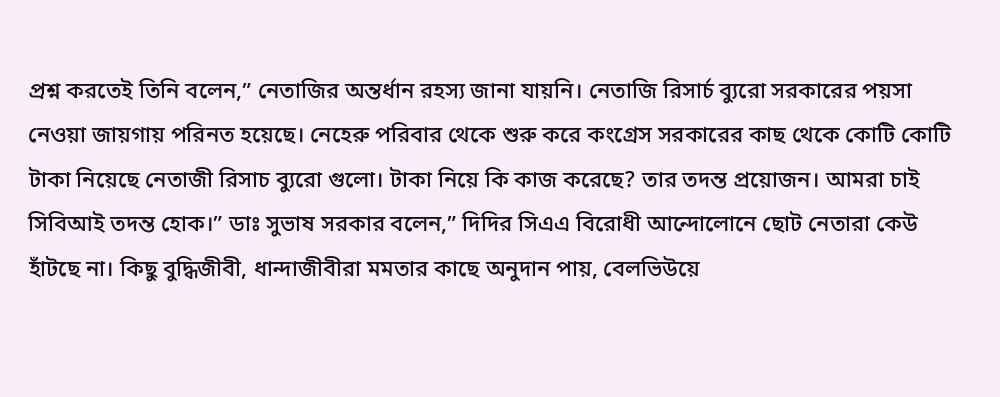প্রশ্ন করতেই তিনি বলেন,” নেতাজির অন্তর্ধান রহস্য জানা যায়নি। নেতাজি রিসার্চ ব্যুরো সরকারের পয়সা নেওয়া জায়গায় পরিনত হয়েছে। নেহেরু পরিবার থেকে শুরু করে কংগ্রেস সরকারের কাছ থেকে কোটি কোটি টাকা নিয়েছে নেতাজী রিসাচ ব্যুরো গুলো। টাকা নিয়ে কি কাজ করেছে? তার তদন্ত প্রয়োজন। আমরা চাই সিবিআই তদন্ত হোক।” ডাঃ সুভাষ সরকার বলেন,” দিদির সিএএ বিরোধী আন্দোলোনে ছোট নেতারা কেউ হাঁটছে না। কিছু বুদ্ধিজীবী, ধান্দাজীবীরা মমতার কাছে অনুদান পায়, বেলভিউয়ে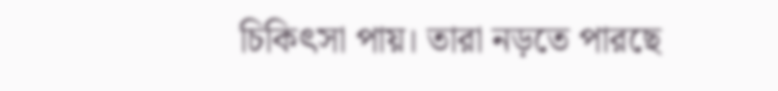চিকিৎসা পায়। তারা নড়তে পারছে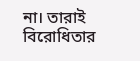না। তারাই বিরোধিতার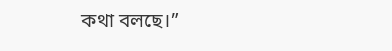কথা বলছে।”